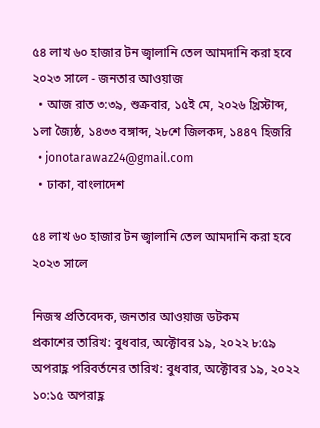৫৪ লাখ ৬০ হাজার টন জ্বালানি তেল আমদানি করা হবে ২০২৩ সালে - জনতার আওয়াজ
  • আজ রাত ৩:৩৯, শুক্রবার, ১৫ই মে, ২০২৬ খ্রিস্টাব্দ, ১লা জ্যৈষ্ঠ, ১৪৩৩ বঙ্গাব্দ, ২৮শে জিলকদ, ১৪৪৭ হিজরি
  • jonotarawaz24@gmail.com
  • ঢাকা, বাংলাদেশ

৫৪ লাখ ৬০ হাজার টন জ্বালানি তেল আমদানি করা হবে ২০২৩ সালে

নিজস্ব প্রতিবেদক, জনতার আওয়াজ ডটকম
প্রকাশের তারিখ: বুধবার, অক্টোবর ১৯, ২০২২ ৮:৫৯ অপরাহ্ণ পরিবর্তনের তারিখ: বুধবার, অক্টোবর ১৯, ২০২২ ১০:১৫ অপরাহ্ণ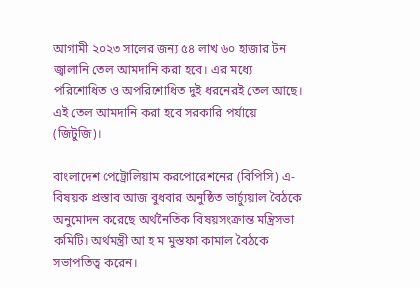আগামী ২০২৩ সালের জন্য ৫৪ লাখ ৬০ হাজার টন জ্বালানি তেল আমদানি করা হবে। এর মধ্যে পরিশোধিত ও অপরিশোধিত দুই ধরনেরই তেল আছে। এই তেল আমদানি করা হবে সরকারি পর্যায়ে (জিটুজি)।

বাংলাদেশ পেট্রোলিয়াম করপোরেশনের (বিপিসি) এ-বিষয়ক প্রস্তাব আজ বুধবার অনুষ্ঠিত ভার্চ্যুয়াল বৈঠকে অনুমোদন করেছে অর্থনৈতিক বিষয়সংক্রান্ত মন্ত্রিসভা কমিটি। অর্থমন্ত্রী আ হ ম মুস্তফা কামাল বৈঠকে সভাপতিত্ব করেন।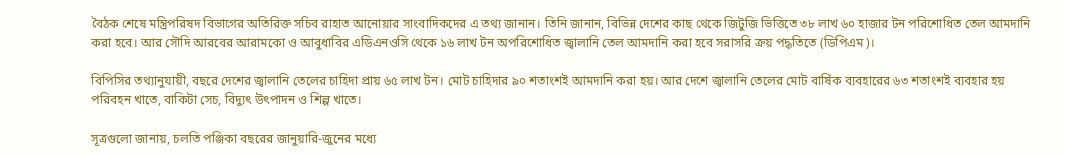বৈঠক শেষে মন্ত্রিপরিষদ বিভাগের অতিরিক্ত সচিব রাহাত আনোয়ার সাংবাদিকদের এ তথ্য জানান। তিনি জানান, বিভিন্ন দেশের কাছ থেকে জিটুজি ভিত্তিতে ৩৮ লাখ ৬০ হাজার টন পরিশোধিত তেল আমদানি করা হবে। আর সৌদি আরবের আরামকো ও আবুধাবির এডিএনওসি থেকে ১৬ লাখ টন অপরিশোধিত জ্বালানি তেল আমদানি করা হবে সরাসরি ক্রয় পদ্ধতিতে (ডিপিএম)।

বিপিসির তথ্যানুযায়ী, বছরে দেশের জ্বালানি তেলের চাহিদা প্রায় ৬৫ লাখ টন। মোট চাহিদার ৯০ শতাংশই আমদানি করা হয়। আর দেশে জ্বালানি তেলের মোট বার্ষিক ব্যবহারের ৬৩ শতাংশই ব্যবহার হয় পরিবহন খাতে, বাকিটা সেচ, বিদ্যুৎ উৎপাদন ও শিল্প খাতে।

সূত্রগুলো জানায়, চলতি পঞ্জিকা বছরের জানুয়ারি-জুনের মধ্যে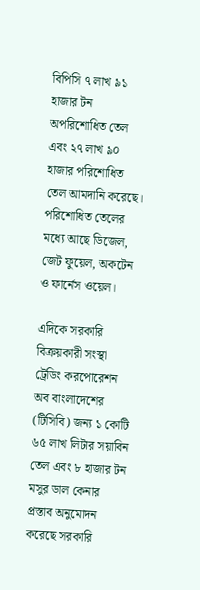বিপিসি ৭ লাখ ৯১ হাজার টন অপরিশোধিত তেল এবং ২৭ লাখ ৯০ হাজার পরিশোধিত তেল আমদানি করেছে। পরিশোধিত তেলের মধ্যে আছে ডিজেল, জেট ফুয়েল, অকটেন ও ফার্নেস ওয়েল।

এদিকে সরকারি বিক্রয়কারী সংস্থা ট্রেডিং করপোরেশন অব বাংলাদেশের (টিসিবি) জন্য ১ কোটি ৬৫ লাখ লিটার সয়াবিন তেল এবং ৮ হাজার টন মসুর ডাল কেনার প্রস্তাব অনুমোদন করেছে সরকারি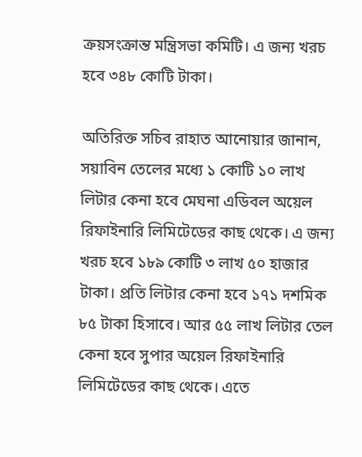ক্রয়সংক্রান্ত মন্ত্রিসভা কমিটি। এ জন্য খরচ হবে ৩৪৮ কোটি টাকা।

অতিরিক্ত সচিব রাহাত আনোয়ার জানান, সয়াবিন তেলের মধ্যে ১ কোটি ১০ লাখ লিটার কেনা হবে মেঘনা এডিবল অয়েল রিফাইনারি লিমিটেডের কাছ থেকে। এ জন্য খরচ হবে ১৮৯ কোটি ৩ লাখ ৫০ হাজার টাকা। প্রতি লিটার কেনা হবে ১৭১ দশমিক ৮৫ টাকা হিসাবে। আর ৫৫ লাখ লিটার তেল কেনা হবে সুপার অয়েল রিফাইনারি লিমিটেডের কাছ থেকে। এতে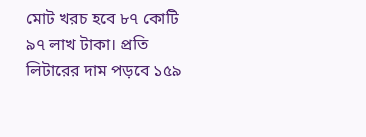মোট খরচ হবে ৮৭ কোটি ৯৭ লাখ টাকা। প্রতি লিটারের দাম পড়বে ১৫৯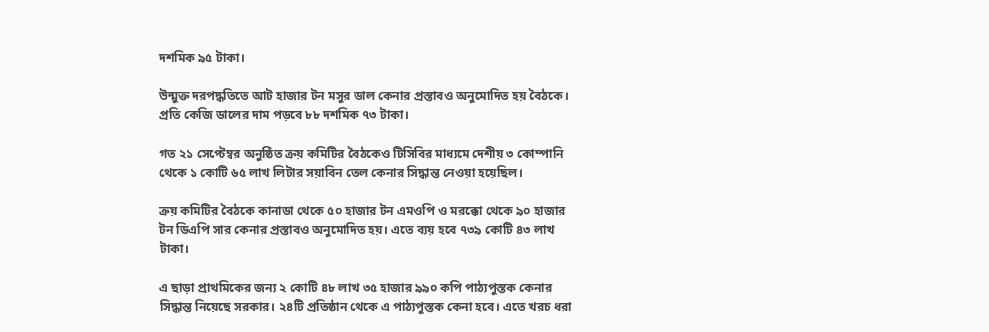দশমিক ৯৫ টাকা।

উন্মুক্ত দরপদ্ধতিতে আট হাজার টন মসুর ডাল কেনার প্রস্তাবও অনুমোদিত হয় বৈঠকে। প্রতি কেজি ডালের দাম পড়বে ৮৮ দশমিক ৭৩ টাকা।

গত ২১ সেপ্টেম্বর অনুষ্ঠিত ক্রয় কমিটির বৈঠকেও টিসিবির মাধ্যমে দেশীয় ৩ কোম্পানি থেকে ১ কোটি ৬৫ লাখ লিটার সয়াবিন তেল কেনার সিদ্ধান্ত নেওয়া হয়েছিল।

ক্রয় কমিটির বৈঠকে কানাডা থেকে ৫০ হাজার টন এমওপি ও মরক্কো থেকে ৯০ হাজার টন ডিএপি সার কেনার প্রস্তাবও অনুমোদিত হয়। এতে ব্যয় হবে ৭৩৯ কোটি ৪৩ লাখ টাকা।

এ ছাড়া প্রাথমিকের জন্য ২ কোটি ৪৮ লাখ ৩৫ হাজার ৯৯০ কপি পাঠ্যপুস্তক কেনার সিদ্ধান্ত নিয়েছে সরকার। ২৪টি প্রতিষ্ঠান থেকে এ পাঠ্যপুস্তক কেনা হবে। এতে খরচ ধরা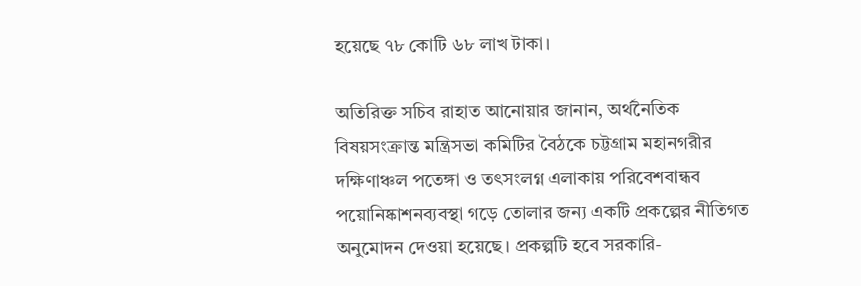হয়েছে ৭৮ কোটি ৬৮ লাখ টাকা।

অতিরিক্ত সচিব রাহাত আনোয়ার জানান, অর্থনৈতিক বিষয়সংক্রান্ত মন্ত্রিসভা কমিটির বৈঠকে চট্টগ্রাম মহানগরীর দক্ষিণাঞ্চল পতেঙ্গা ও তৎসংলগ্ন এলাকায় পরিবেশবান্ধব পয়োনিষ্কাশনব্যবস্থা গড়ে তোলার জন্য একটি প্রকল্পের নীতিগত অনুমোদন দেওয়া হয়েছে। প্রকল্পটি হবে সরকারি-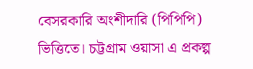বেসরকারি অংশীদারি (পিপিপি) ভিত্তিতে। চট্টগ্রাম ওয়াসা এ প্রকল্প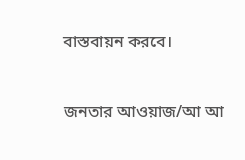বাস্তবায়ন করবে।



জনতার আওয়াজ/আ আ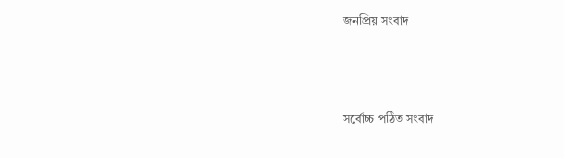জনপ্রিয় সংবাদ



সর্বোচ্চ পঠিত সংবাদ